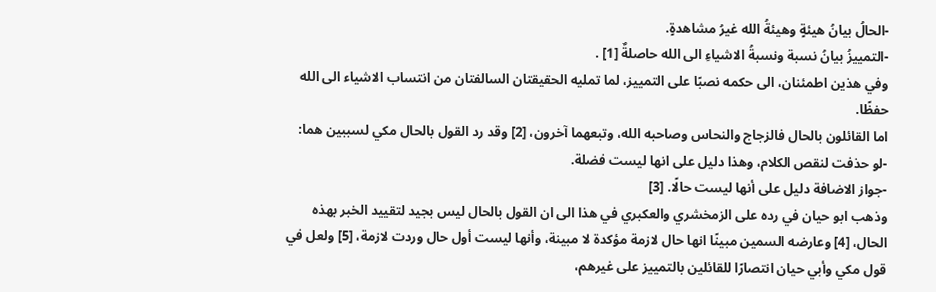-الحالُ بيانُ هيئةٍ وهيئةُ الله غيرُ مشاهدةٍ.
-التمييزُ بيانُ نسبة ونسبةُ الاشياءِ الى الله حاصلةٌ [1] .
وفي هذين اطمئنان، الى حكمه نصبًا على التمييز، لما تمليه الحقيقتان السالفتان من انتساب الاشياء الى الله حفظًا.
اما القائلون بالحال فالزجاج والنحاس وصاحبه الله، وتبعهما آخرون، [2] وقد رد القول بالحال مكي لسببين هما:
-لو حذفت لنقص الكلام، وهذا دليل على انها ليست فضلة.
-جواز الاضافة دليل على أنها ليست حالًا. [3]
وذهب ابو حيان في رده على الزمخشري والعكبري في هذا الى ان القول بالحال ليس بجيد لتقييد الخبر بهذه الحال، [4] وعارضه السمين مبينًا انها حال لازمة مؤكدة لا مبينة، وأنها ليست أول حال وردت لازمة، [5] ولعل في قول مكي وأبي حيان انتصارًا للقائلين بالتمييز على غيرهم،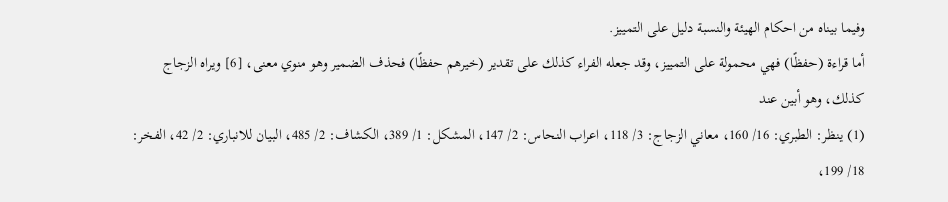وفيما بيناه من احكام الهيئة والنسبة دليل على التمييز.
أما قراءة (حفظًا) فهي محمولة على التمييز، وقد جعله الفراء كذلك على تقدير (خيرهم حفظًا) فحذف الضمير وهو منوي معنى، [6] ويراه الزجاج كذلك، وهو أبين عند
(1) ينظر: الطبري: 16/ 160، معاني الزجاج: 3/ 118، اعراب النحاس: 2/ 147، المشكل: 1/ 389، الكشاف: 2/ 485، البيان للانباري: 2/ 42، الفخر: 18/ 199،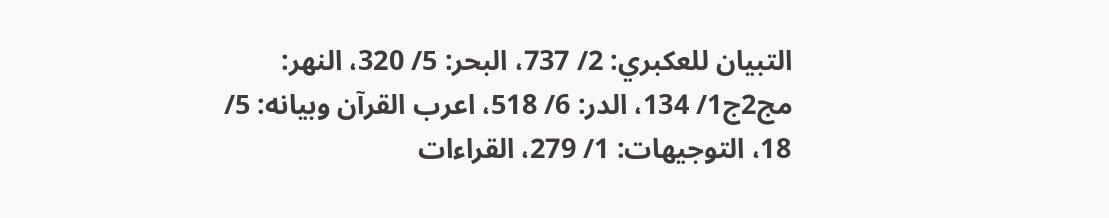التبيان للعكبري: 2/ 737، البحر: 5/ 320، النهر: مج2ج1/ 134، الدر: 6/ 518، اعرب القرآن وبيانه: 5/ 18، التوجيهات: 1/ 279، القراءات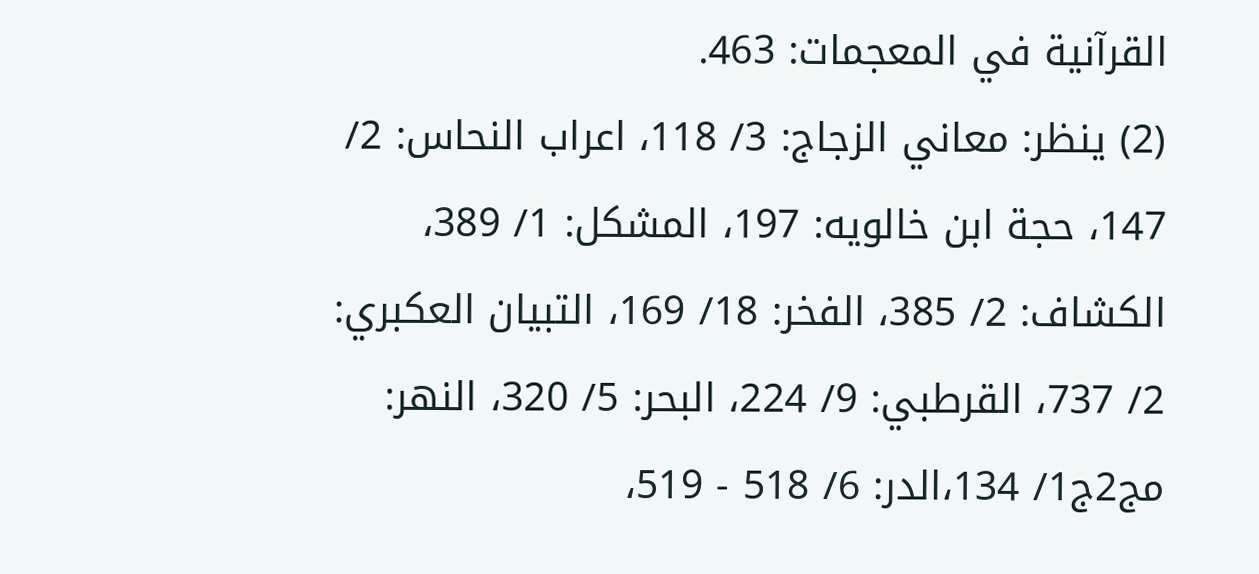القرآنية في المعجمات: 463.
(2) ينظر: معاني الزجاج: 3/ 118، اعراب النحاس: 2/ 147، حجة ابن خالويه: 197، المشكل: 1/ 389، الكشاف: 2/ 385، الفخر: 18/ 169، التبيان العكبري: 2/ 737، القرطبي: 9/ 224، البحر: 5/ 320، النهر: مج2ج1/ 134،الدر: 6/ 518 - 519،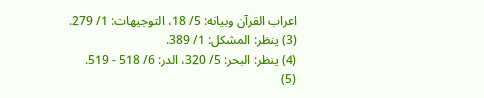اعراب القرآن وبيانه: 5/ 18، التوجيهات: 1/ 279.
(3) ينظر: المشكل: 1/ 389.
(4) ينظر: البحر: 5/ 320، الدر: 6/ 518 - 519.
(5)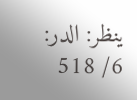ينظر: الدر: 6/ 518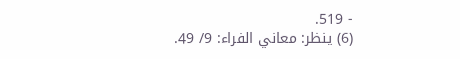- 519.
(6) ينظر: معاني الفراء: 9/ 49.